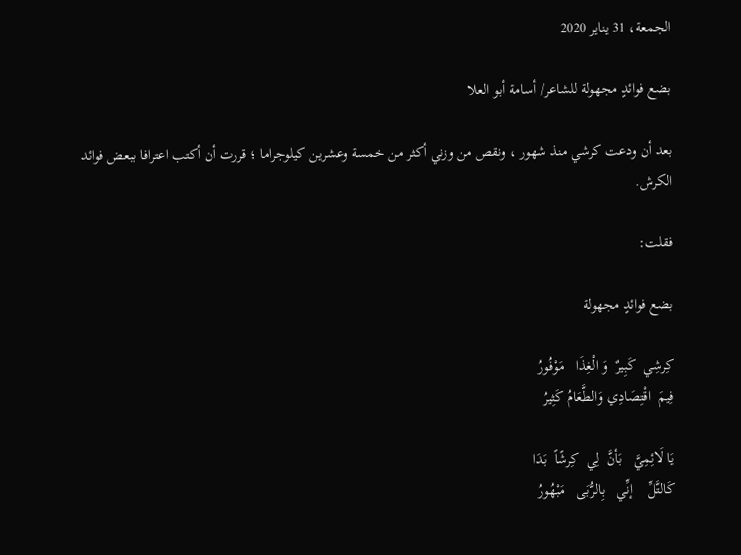الجمعة، 31 يناير 2020

بضع فوائدٍ مجهولة للشاعر/ أسامة أبو العلا

بعد أن ودعت كرشي منذ شهور ، ونقص من وزني أكثر من خمسة وعشرين كيلوجراما ؛ قررت أن أكتب اعترافا ببعض فوائد الكرش.

فقلت:

بضع فوائدٍ مجهولة

كِرشِي  كَبِيرٌ  وَ الْغِذَا   مَوْفُورُ
فِيمَ  اقْتِصَادِي وَالطَّعَامُ كَثِيرُ

يَا لَائِمِيَّ   بَأنَّ  لِي  كِرشًاً  بَدَا
كَالتَّلِّ    إنِّي   بِالرُّبَى   مَبْهُورُ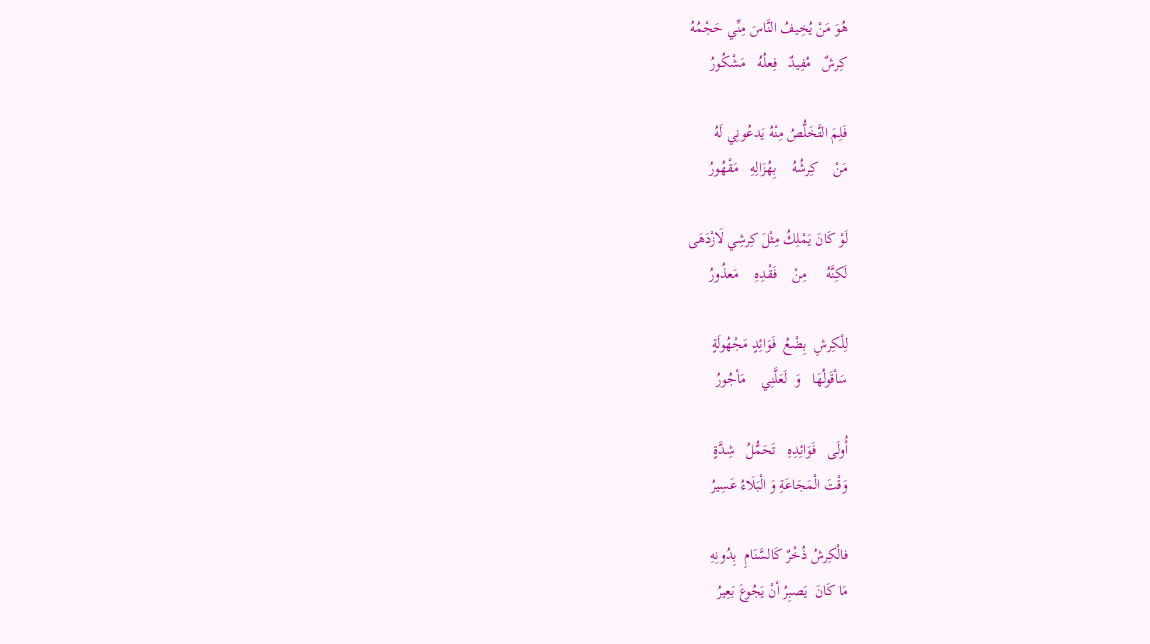هُوَ مَنْ يُخِيفُ النَّاسَ مِنِّي حَجْمُهُ
كِرشٌ   مُفِيدٌ   فِعلُهُ   مَشْكُورُ

فَلِمَ التَّخَلُّصُ مِنْهُ يَدعُونِي لَهُ
مَنْ    كِرشُهُ    بِهُزَالِهِ   مَقْهُورُ

لَوْ كَانَ يَمْلِكُ مِثْلَ كِرشِي لَازْدَهَى
لَكِنَّهُ     مِنْ    فَقْدِهِ    مَعذُورُ

لِلْكِرشِ  بِضْعُ  فَوَائِدٍ مَجْهُولَةٍ
سَأقَولُهَا   وَ  لَعَلَّنِي    مَأجُورُ

أُولَى   فَوَائِدِهِ   تَحَمُّلُ   شِدَّةٍ
وَقْتَ الْمَجَاعَةِ وَ الْبَلَاءُ عَسِيرُ

فالْكِرشُ ذُخْرٌ كَالسَّنَامِ  بِدُونِهِ
مَا كَانَ  يَصبِرُ أنْ يَجُوعَ بَعِيرُ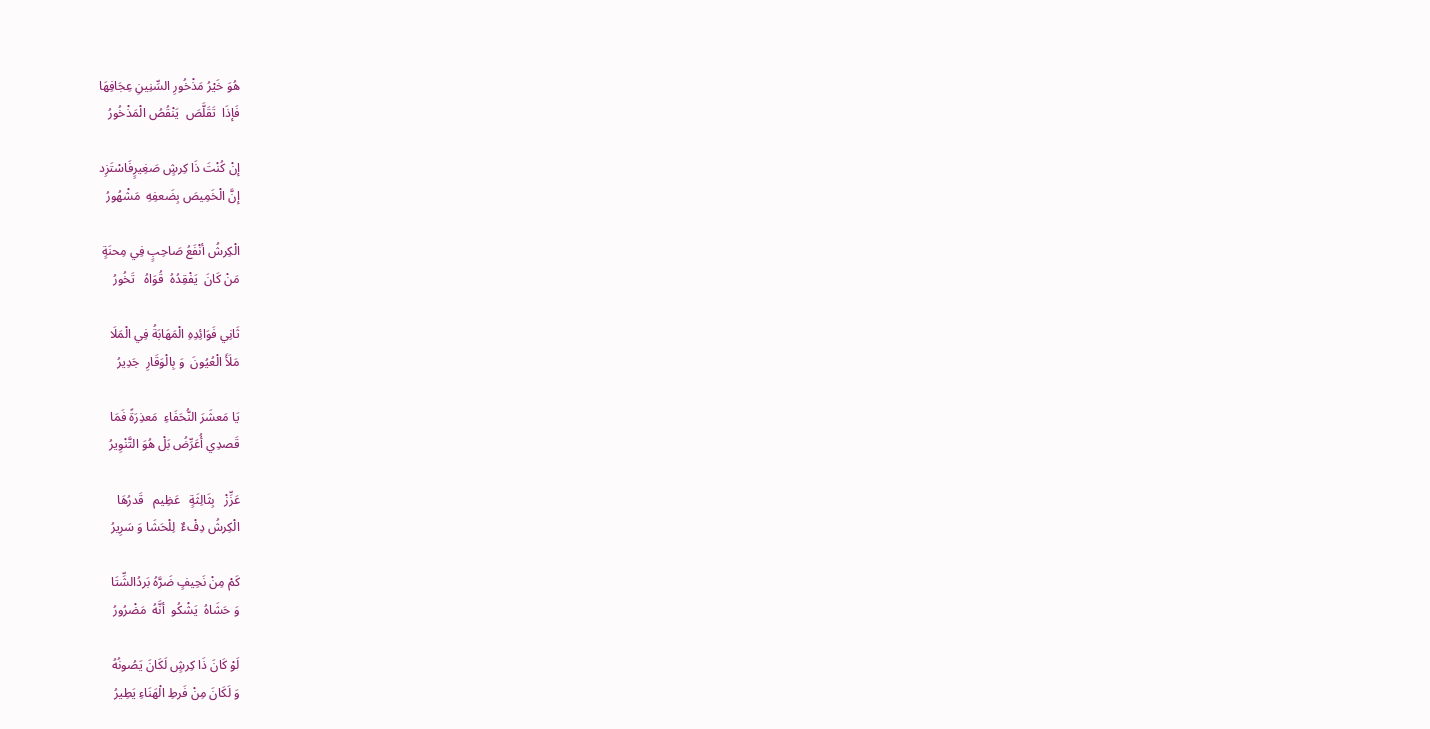هُوَ خَيْرُ مَذْخُورِ السِّنِينِ عِجَافِهَا
فَإذَا  تَقَلَّصَ  يَنْقُصُ الْمَذْخُورُ

إنْ كُنْتَ ذَا كِرشٍ صَغِيرٍفَاسْتَزِد
إنَّ الْخَمِيصَ بِضَعفِهِ  مَشْهُورُ

الْكِرشُ أنْفَعُ صَاحِبٍ فِي مِحنَةٍ
مَنْ كَانَ  يَفْقِدُهُ  قُوَاهُ   تَخُورُ

ثَانِي فَوَائِدِهِ الْمَهَابَةُ فِي الْمَلَا
مَلَأَ الْعُيُونَ  وَ بِالْوَقَارِ  جَدِيرُ

يَا مَعشَرَ النُّحَفَاءِ  مَعذِرَةً فَمَا
قَصدِي أُعَرِّضُ بَلْ هُوَ التَّنْوِيرُ

عَزِّزْ   بِثَالِثَةٍ   عَظِيم   قَدرُهَا
الْكِرشُ دِفْءٌ  لِلْحَشَا وَ سَرِيرُ

كَمْ مِنْ نَحِيفٍ ضَرَّهُ بَردُالشِّتَا
وَ حَشَاهُ  يَشْكُو  أنَّهُ  مَضْرُورُ

لَوْ كَانَ ذَا كِرشٍ لَكَانَ يَصُونُهُ
وَ لَكَانَ مِنْ فَرطِ الْهَنَاءِ يَطِيرُ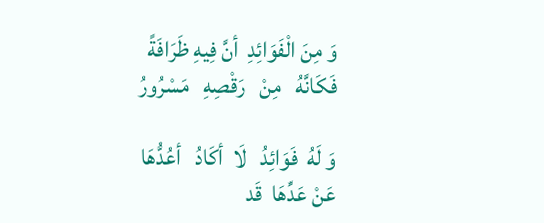وَ مِنَ الْفَوَائِدِ  أنَّ فِيهِ ظَرَافَةً
فَكَانَّهُ   مِنْ   رَقْصِهِ   مَسْرُورُ

وَ لَهُ  فَوَائِدُ   لَا  أكَادُ   أعُدُّهَا
عَنْ عَدِّهَا  قَد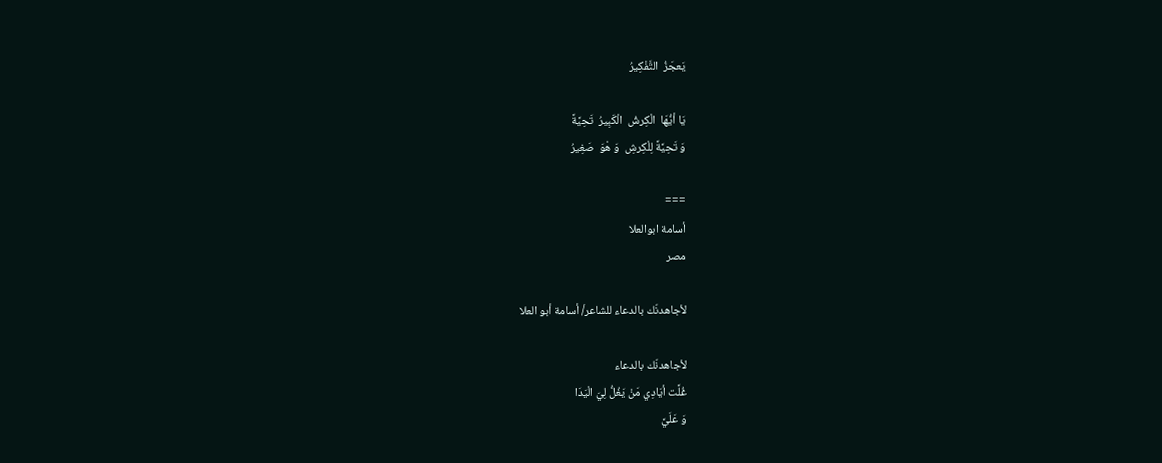يَعجَزُ  التَّفْكِيرُ

يَا أيُّهَا  الْكِرشُ  الْكَبِيرُ  تَحِيَّةً
وَ تَحِيَّةً لِلْكِرشِ  وَ هْوَ  صَغِيرُ

===
أسامة ابوالعلا
مصر

لأجاهدنّك بالدعاء للشاعر/ أسامة أبو العلا

لأجاهدنّك بالدعاء
غُلَّت أيَادِي مَنْ يَغُلُّ لِيَ الْيَدَا
وَ عَلَيَّ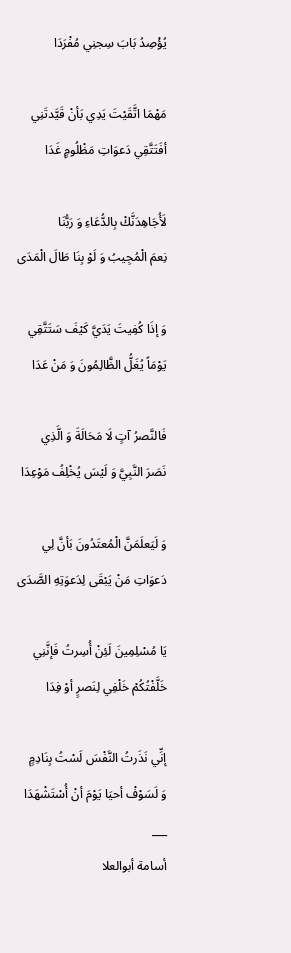يُؤْصِدُ بَابَ سِجنِي مُفْرَدَا

مَهْمَا اتَّقَيْتَ يَدِي بَأنْ قَيَّدتَنِي
أفَتَتَّقِي دَعوَاتِ مَظْلُومٍ غَدَا

لَأُجَاهِدَنَّكْ بِالدُّعَاءِ وَ رَبُّنَا
نِعمَ الْمُجِيبُ وَ لَوْ بِنَا طَالَ الْمَدَى

وَ إذَا كُفِيتَ يَدَيَّ كَيْفَ سَتَتَّقِي
يَوْمَاً يُغَلُّ الظَّالِمُونَ وَ مَنْ عَدَا

فَالنَّصرُ آتٍ لَا مَحَالَةَ وَ الَّذِي
نَصَرَ النَّبِيَّ وَ لَيْسَ يُخْلِفُ مَوْعِدَا

وَ لَيَعلَمَنَّ الْمُعتَدُونَ بَأنَّ لِي
دَعوَاتِ مَنْ يَبْقَى لِدَعوَتِهِ الصَّدَى

يَا مُسْلِمِينَ لَئِنْ أُسِرتُ فَإنَّنِي
خَلَّفْتُكُمْ خَلْفِي لِنَصرٍ أوْ فِدَا

إنِّي نَذَرتُ النَّفْسَ لَسْتُ بِنَادِمٍ
وَ لَسَوْفْ أحيَا يَوْمَ أنْ أُسْتَشْهَدَا
___
أسامة أبوالعلا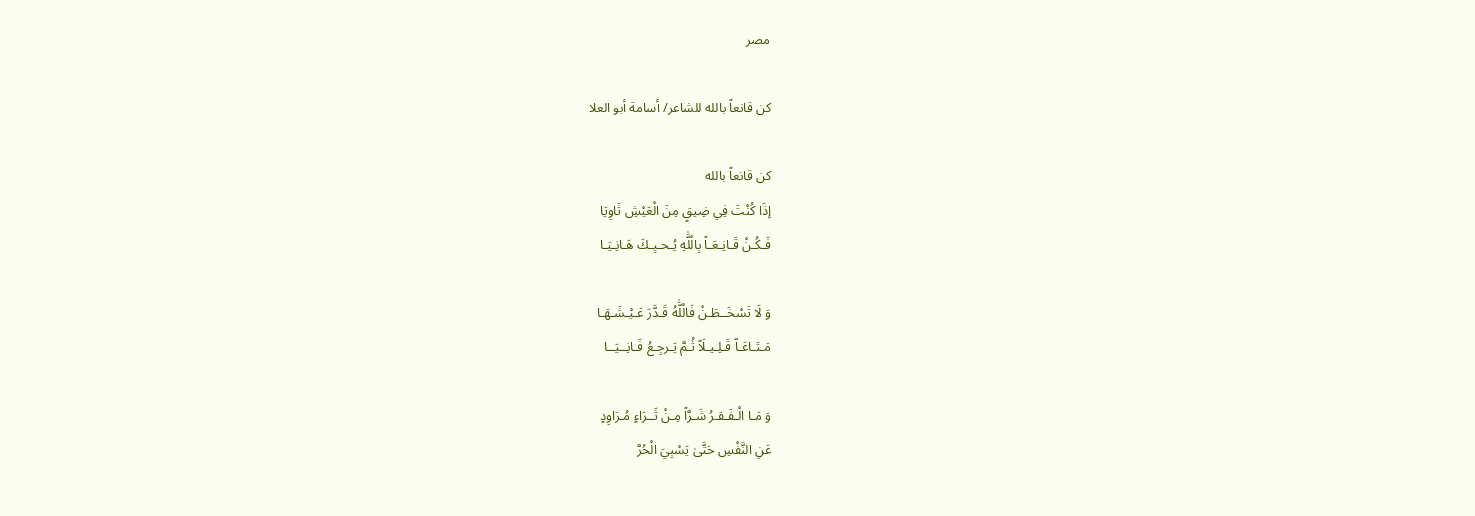مصر

كن قانعاً بالله للشاعر/ أسامة أبو العلا

كن قانعاً بالله
إذَا كُنْتَ فِي ضِيقٍ مِنَ الْعَيْشِ ثَاوِيَا
فَـكُـنْ قَـانِـعَـاً بِالْلَّٰهِ يُـحـيِـكَ هَـانِـيَـا

وَ لَا تَسْخَــطَـنْ فَالْلَّٰهُ قَـدَّرَ عَـيْـشَـهَـا
مَـتَـاعَـاّ قَـلِـيـلَاً ثُـمَّ يَـرجِـعُ فَـانِــيَــا

وَ مَـا الْـفَـقـرُ شَـرَّاً مِـنْ ثَــرَاءٍ مُـرَاوِدٍ
عَنِ النَّفْسِ حَتَّىٰ يَسْبِيَ الْحُرَّ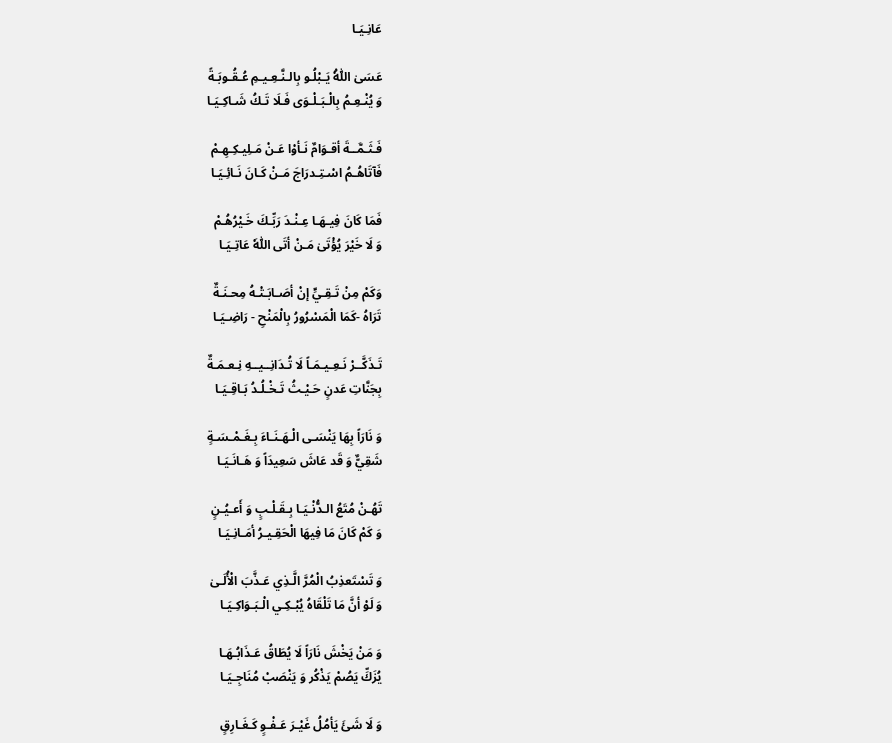عَانِـيَـا

عَسَىٰ الْلَّٰهُ يَـبْلُـو بِالـنَّـعِـيـمِ عُـقُـوبَـةً
وَ يُنْـعِـمُ بِالْـبَـلْـوَى فَـلَا تَـكُ شَـاكِـيَـا

فَـثَـمَّــةَ أقـوَامٌ نَـأوْا عَـنْ مَـلِيـكِـهِـمْ
فَآتَاهُـمُ اسْـتِـدرَاجَ مَـنْ كَـانَ نَـائِـيَـا

فَمَا كَانَ فِيـهَـا عِـنْـدَ رَبِّـكَ خَـيْرُهُـمْ
وَ لَا خَيْرَ يُؤْتَىٰ مَـنْ أتَى الْلَّٰه عَاتِـيَـا

وَكَمْ مِنْ تَـقِـيٍّ إنْ أصَـابَـتْـهُ مِحـنَـةٌ
تَرَاهُ -كَمَا الْمَسْرُورُ بِالْمَنْحِ - رَاضِـيَـا

تَـذَكَّــرْ نَـعِـيـمَـاً لَا تُـدَانِــيــهِ نِـعـمَـةٌ
بِجَنَّاتِ عَدنٍ حَـيْـثُ تَـخْـلُـدُ بَـاقِـيَـا

وَ نَارَاً بِهَا يَنْسَـى الْـهَـنَـاءَ بِـغَـمْـسَـةٍ
شَقِيٌّ وَ قَد عَاشَ سَعِيدَاً وَ هَـانَـيَـا

تَهُـنْ مُتَعُ الـدُّنْـيَـا بِـقَـلْـبٍ وَ أَعـيُـنٍ
وَ كَمْ كَانَ مَا فِيهَا الْحَقِـيـرُ أمَـانِـيَـا

وَ تَسْتَعذِبُ الْمُرَّ الَّـذِي عَـذَّبَ الْأُلَـىٰ
وَ لَوْ أنَّ مَا تَلْقَاهُ يُبْـكِـي الْـبَـوَاكِـيَـا

وَ مَنْ يَخْشَ نَارَاً لَا يُطَاقُ عَـذَابُـهَـا
يُزَكِّ يَصُمْ يَذْكُر وَ يَنْصَبْ مُنَاجِـيَـا

وَ لَا شَئَ يَأمُلُ غَيْـرَ عَـفْـوٍ كَـغَـارِقٍ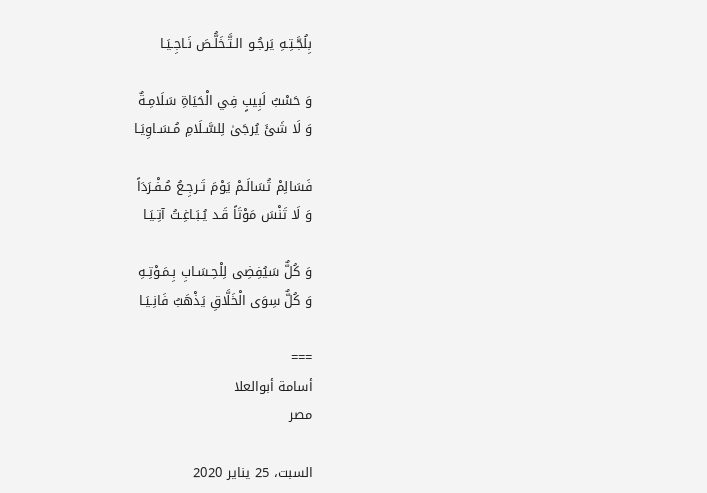بِلُجَّـتِـهِ يَرجُـو الـتَّـخَلُّـصَ نَـاجِـيَـا

وَ حَسْبُ لَبِيبٍ فِي الْحَيَاةِ سَلَامِـةٌ
وَ لَا شَئَ يُرجَىٰ لِلسَّـلَامِ مُـسَـاوِيَـا

فَسَالِمْ تُسَالَـمْ يَوْمَ تَـرجِـعُ مُـفْـرَدَاً
وَ لَا تَنْسَ مَوْتَاً قَـد يُـبَـاغِـتُ آتِـيَـا

وَ كُلٌّ سَيُفِضِى لِلْحِـسَـابِ بِـمَـوْتِـهِ
وَ كُلٌّ سِوَى الْخَلَّاقِ يَذْهَبُ فَانِـيَـا

===
أسامة أبوالعلا
مصر

السبت، 25 يناير 2020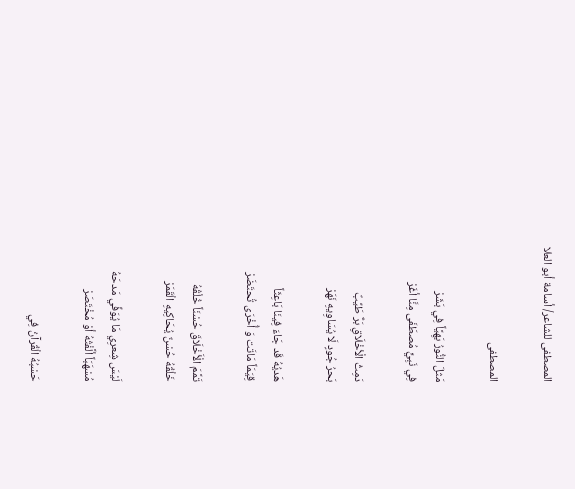المصطفى للشاعر/ أسامة أبو العلا

المصطفى

مَثلَ النُّورُ بَهِيَّاً فِي بَشَرْ
فِي نَبِيٍّ مُصطَفَى مِنَّا أغَرْ

دَمِثُ الْأخْلَاقِ بَرٌّ طَيِّبٌ
بَحرُ جُودٍ لَا يُسَاوِيهِ نَهَرْ

هَديُهُ قَد جَاءَ فِينَا بَاعِثَاً
قِيَمَاً مَاتَت وَ أُخْرَى تُحتَضَرْ

تَمَّمَ الْأَخْلَاقَ حُسْنَاً خُلْقُهُ
خَلْقُهُ حُسْنٌ يُحَاكِيهِ الْقَمَرْ

لَيْسَ شِعرِي مَا يُوَفِّي مَدحَهُ
مُسْهَبَاً ألَّفْتُهُ أوْ مُخْتَصَرْ

حَسْبُهُ الْقُرآنُ فِي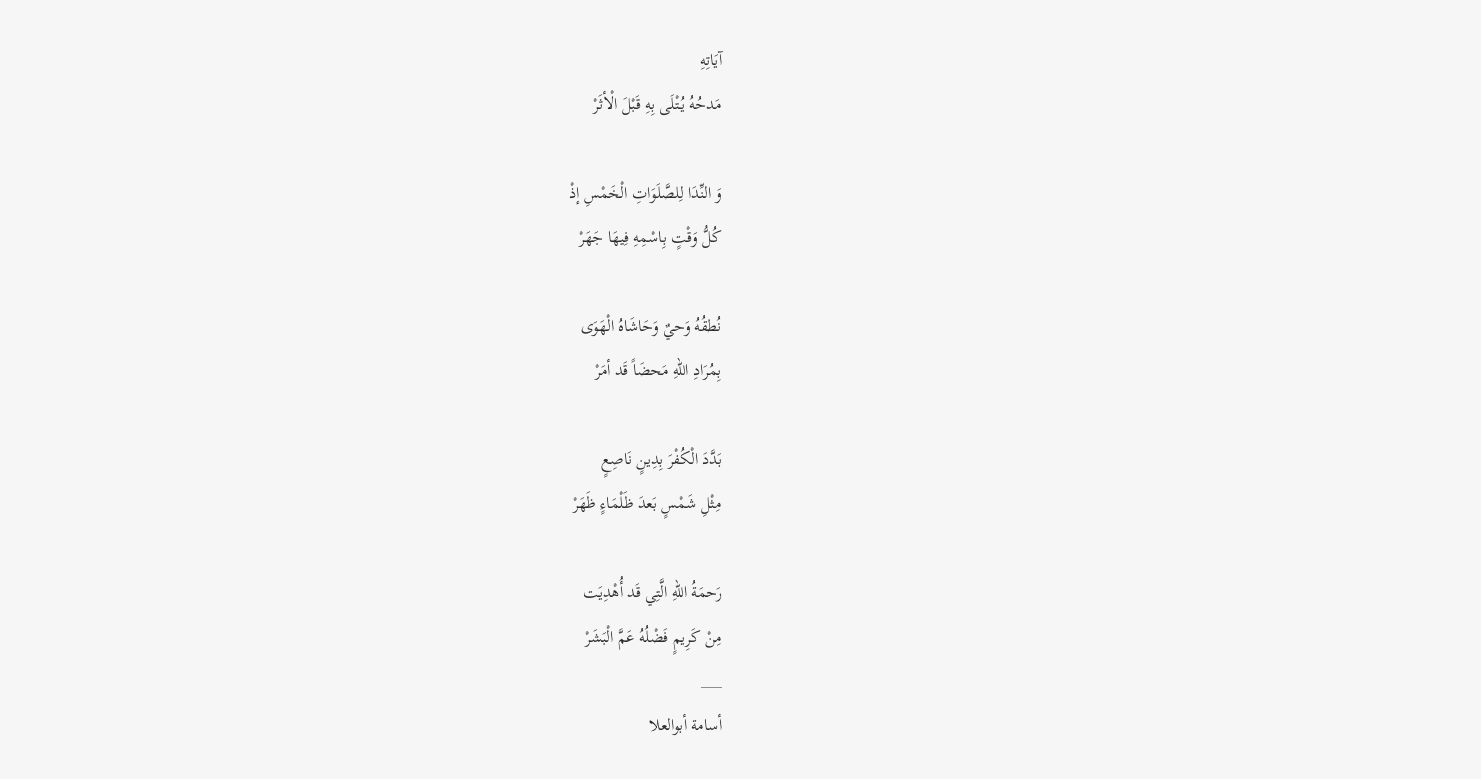آيَاتِهِ
مَدحُهُ يُتْلَى بِهِ قَبْلَ الْأثَرْ

وَ النِّدَا لِلصَّلَوَاتِ الْخَمْسِ إذْ
كُلُّ وَقْتٍ بِاسْمِهِ فِيهَا جَهَرْ

نُطقُهُ وَحيٌ وَحَاشَاهُ الْهَوَى
بِمُرَادِ اللهِ مَحضَاً قَد أمَرْ

بَدَّدَ الْكُفْرَ بِدِينٍ نَاصِعٍ
مِثْلِ شَمْسٍ بَعدَ ظَلْمَاءٍ ظَهَرْ

رَحمَةُ اللهِ الَّتِي قَد أُهْدِيَت
مِنْ كَرِيمٍ فَضْلُهُ عَمَّ الْبَشَرْ
___
أسامة أبوالعلا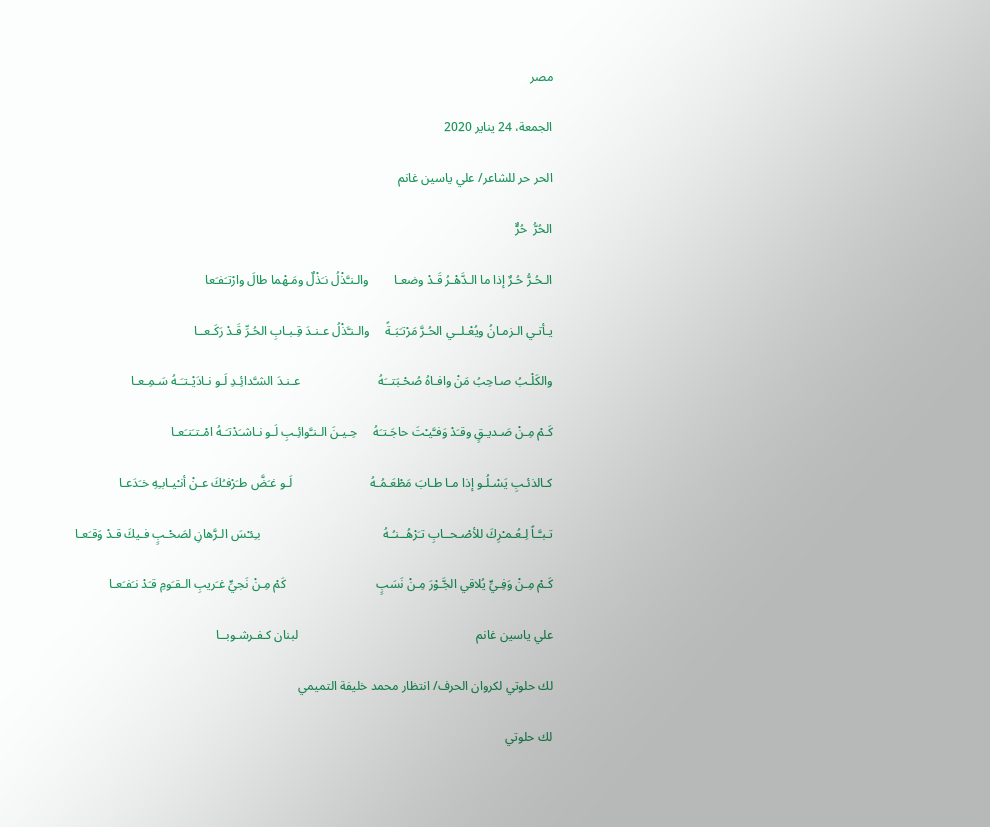مصر

الجمعة، 24 يناير 2020

الحر حر للشاعر/ علي ياسين غانم

الحُرُّ  حُرٌّ

الـحُـرُّ حُـرٌ إذا ما الـدَّهْـرُ قَـدْ وضعـا        والـنـَّذْلُ نـَذْلٌ ومَـهْما طالَ وارْتـَفـَعا

يـأتـي الـزمـانُ ويُعْـلــي الحُـرَّ مَرْتـَبَـةً     والـنـَّذْلُ عـنـدَ قِـبـابِ الحُـرِّ قَـدْ رَكَـعــا

والكَلْـبُ صـاحِبُ مَنْ وافـاهُ صُحْـبَتــَهُ                         عـنـدَ الشـَّدائِـدِ لَـو نـادَيْـتـَـهُ سَـمِـعـا

كَـمْ مِـنْ صَـديـقٍ وقـَدْ وَفـَّيـْتَ حاجَـتـَهُ     حِـيـنَ الـنـَّوائِـبِ لَـو نـاشـَدْتـَـهُ امْـتـَنـَعـا

كـالذئـبِ يَسْـلُـو إذا مـا طـابَ مَطْعَـمُـهُ                         لَـو غـَضَّ طـَرْفـُكَ عـنْ أنـْيـابـِهِ خـَدَعـا

تـبـَّـاً لِـعُـمـْرِكَ للأصْـحــابِ تـَرْهُــنـُـهُ                                       بـِئـْسَ الـرَّهانِ لصَحْـبٍ فـيكَ قـدْ وَقـَعـا

كَـمْ مِـنْ وَفِـيٍّ يُلاقي الجَّـوْرَ مِـنْ نَسَبٍ                             كَمْ مِـنْ نَجيٍّ غـَريبِ الـقـَومِ قـَدْ نـَفـَعـا

علي ياسين غانم                                                         لبنان كـفـرشـوبــا

لك حلوتي لكروان الحرف/ انتظار محمد خليفة التميمي

لك حلوتي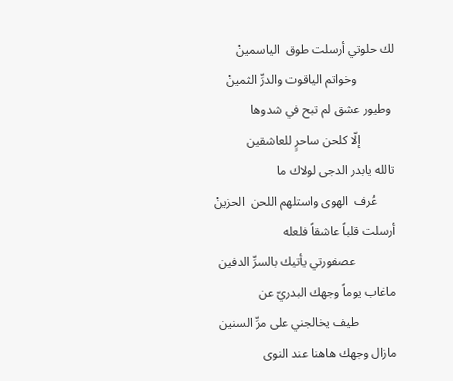لك حلوتي أرسلت طوق  الياسمينْ
            وخواتم الياقوت والدرِّ الثمينْ
 وطيور عشق لم تبح في شدوها
           إلّا كلحن ساحرٍ للعاشقين
تالله يابدر الدجى لولاك ما
      عُرف  الهوى واستلهم اللحن  الحزينْ
أرسلت قلباً عاشقاً فلعله
             عصفورتي يأتيك بالسرِّ الدفين
ماغاب يوماً وجهك البدريّ عن
            طيف يخالجني على مرِّ السنين
مازال وجهك هاهنا عند النوى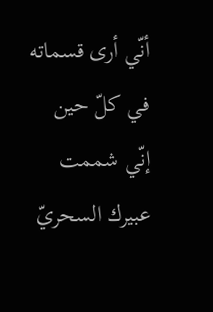أنّي أرى قسماته في كلّ حين
إنّي شممت عبيرك السحريّ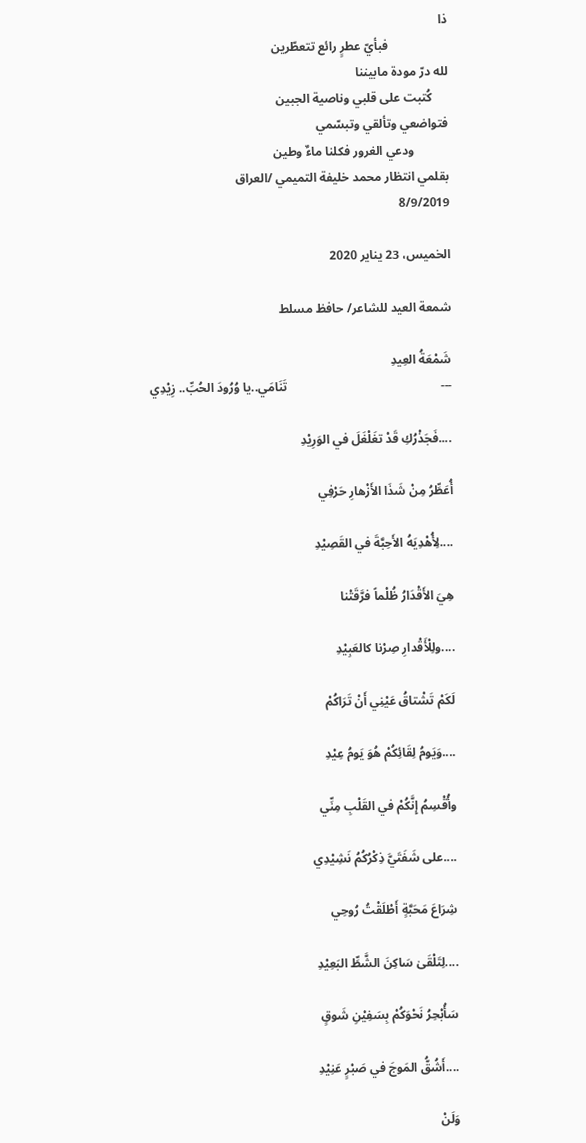ذا
                   فبأيّ عطرٍ رائع تتعطّرين
لله درّ مودة مابيننا
     كُتبت على قلبي وناصية الجبين
فتواضعي وتألقي وتبسّمي
           ودعي الغرور فكلنا ماءٌ وطين
بقلمي انتظار محمد خليفة التميمي /العراق
8/9/2019

الخميس، 23 يناير 2020

شمعة العيد للشاعر/ حافظ مسلط

شَمْعَةُ العِيدِ
---                                                 تَنَامَي..يا وُرُودَ الحُبِّ.. زِيْدِي

....فَجَذْرُكِ قَدْ تغَلْغَلَ في الوَرِيْدِ

أُعَطِّرُ مِنْ شَذَا الأَزْهارِ حَرْفِي

....لِأُهْدِيَهُ الأَحِبَّةَ في القَصِيْدِ

هِيَ الأَقْدَارُ ظُلْماً فرَّقَتْنا

....ولِلْأَقْدارِ صِرْنا كالعَبِيْدِ

لَكَمْ تَشْتاقُ عَيْنِي أَنْ تَرَاكُمْ

....وَيَومُ لِقَائِكُمْ هُوَ يَومُ عِيْدِ

وأُقْسِمُ إِنَّكُمْ في القَلْبِ مِنِّي

....على شَفَتَيَّ ذِكْرُكُمُ نَشِيْدِي

شِرَاعَ مَحَبَّةٍ أَطْلَقْتُ رُوحِي

....لِتَلْقَىٰ سَاكِنَ الشَّطِّ البَعِيْدِ

سَأُبْحِرُ نَحْوَكُمْ بِسَفِيْنِ شَوقٍ

....أَشُقُّ المَوجَ في صَبْرٍ عَنِيْدِ

وَلَنْ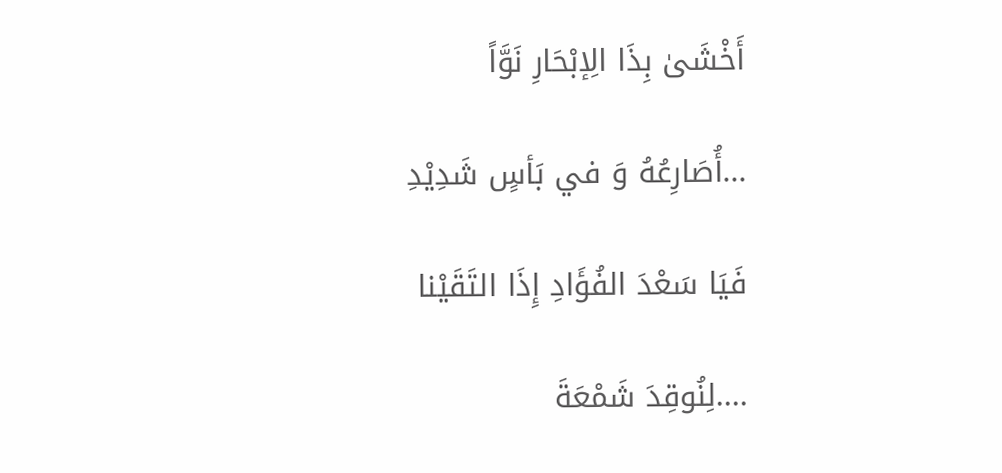أَخْشَىٰ بِذَا الِإبْحَارِ نَوَّاً

...أُصَارِعُهُ وَ في بَأسٍ شَدِيْدِ

فَيَا سَعْدَ الفُؤَادِ إِذَا التَقَيْنا

....لِنُوقِدَ شَمْعَةَ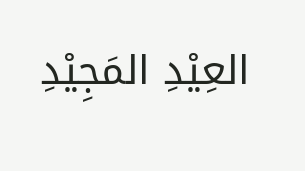العِيْدِ المَجِيْدِ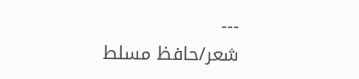---
شعر/حافظ مسلط